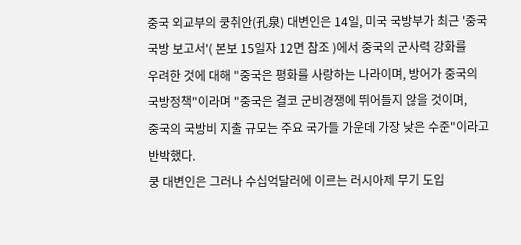중국 외교부의 쿵취안(孔泉) 대변인은 14일, 미국 국방부가 최근 '중국
국방 보고서'( 본보 15일자 12면 참조 )에서 중국의 군사력 강화를
우려한 것에 대해 "중국은 평화를 사랑하는 나라이며, 방어가 중국의
국방정책"이라며 "중국은 결코 군비경쟁에 뛰어들지 않을 것이며,
중국의 국방비 지출 규모는 주요 국가들 가운데 가장 낮은 수준"이라고
반박했다.
쿵 대변인은 그러나 수십억달러에 이르는 러시아제 무기 도입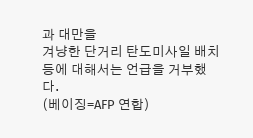과 대만을
겨냥한 단거리 탄도미사일 배치 등에 대해서는 언급을 거부했다.
(베이징=AFP 연합)